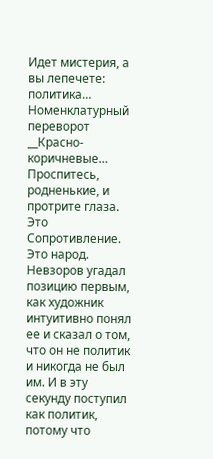Идет мистерия, а вы лепечете: политика… Номенклатурный переворот __Красно-коричневые…
Проспитесь, родненькие, и протрите глаза. Это Сопротивление. Это народ.
Невзоров угадал позицию первым, как художник интуитивно понял ее и сказал о том, что он не политик и никогда не был им. И в эту секунду поступил как политик, потому что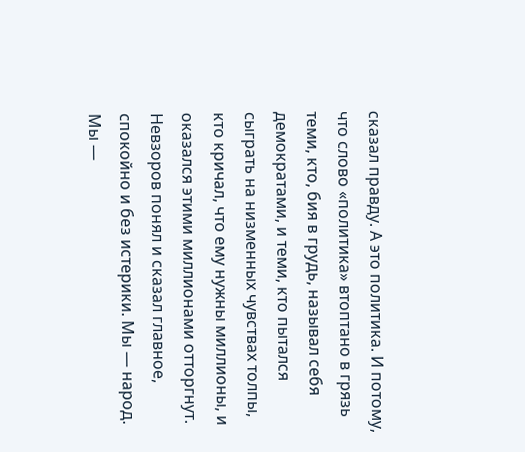сказал правду. А это политика. И потому, что слово «политика» втоптано в грязь теми, кто, бия в грудь, называл себя демократами, и теми, кто пытался сыграть на низменных чувствах толпы, кто кричал, что ему нужны миллионы, и оказался этими миллионами отторгнут.
Невзоров понял и сказал главное, спокойно и без истерики. Мы — народ. Мы —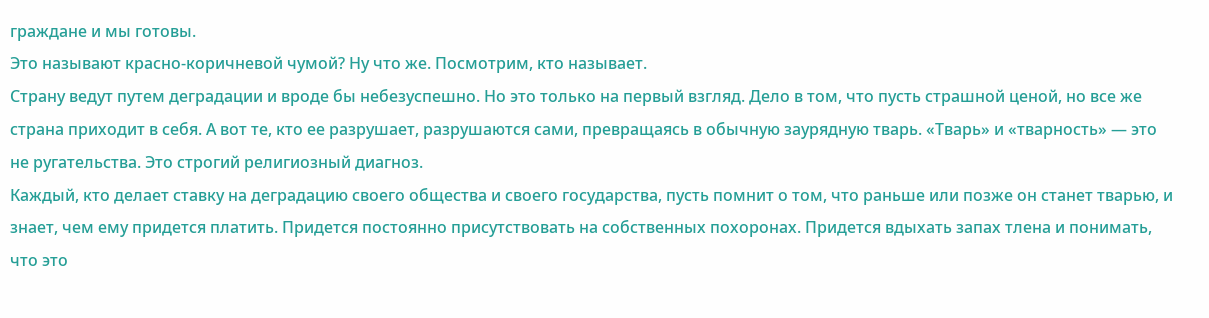граждане и мы готовы.
Это называют красно-коричневой чумой? Ну что же. Посмотрим, кто называет.
Страну ведут путем деградации и вроде бы небезуспешно. Но это только на первый взгляд. Дело в том, что пусть страшной ценой, но все же страна приходит в себя. А вот те, кто ее разрушает, разрушаются сами, превращаясь в обычную заурядную тварь. «Тварь» и «тварность» — это не ругательства. Это строгий религиозный диагноз.
Каждый, кто делает ставку на деградацию своего общества и своего государства, пусть помнит о том, что раньше или позже он станет тварью, и знает, чем ему придется платить. Придется постоянно присутствовать на собственных похоронах. Придется вдыхать запах тлена и понимать, что это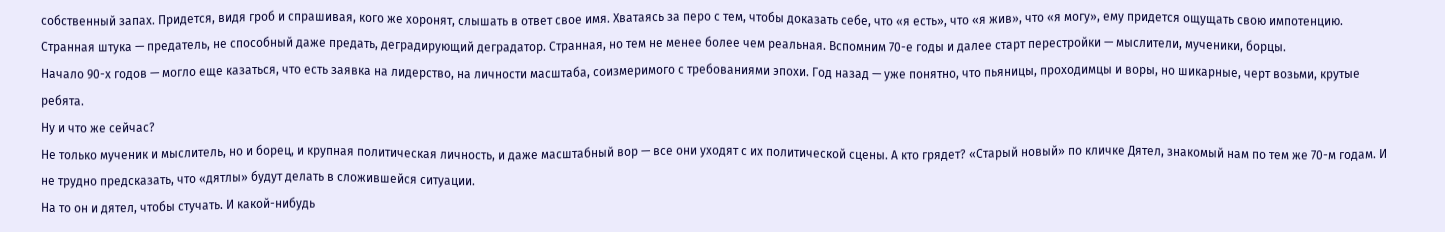собственный запах. Придется, видя гроб и спрашивая, кого же хоронят, слышать в ответ свое имя. Хватаясь за перо с тем, чтобы доказать себе, что «я есть», что «я жив», что «я могу», ему придется ощущать свою импотенцию.
Странная штука — предатель, не способный даже предать, деградирующий деградатор. Странная, но тем не менее более чем реальная. Вспомним 70-е годы и далее старт перестройки — мыслители, мученики, борцы.
Начало 90-х годов — могло еще казаться, что есть заявка на лидерство, на личности масштаба, соизмеримого с требованиями эпохи. Год назад — уже понятно, что пьяницы, проходимцы и воры, но шикарные, черт возьми, крутые ребята.
Ну и что же сейчас?
Не только мученик и мыслитель, но и борец, и крупная политическая личность, и даже масштабный вор — все они уходят с их политической сцены. А кто грядет? «Старый новый» по кличке Дятел, знакомый нам по тем же 70-м годам. И не трудно предсказать, что «дятлы» будут делать в сложившейся ситуации.
На то он и дятел, чтобы стучать. И какой-нибудь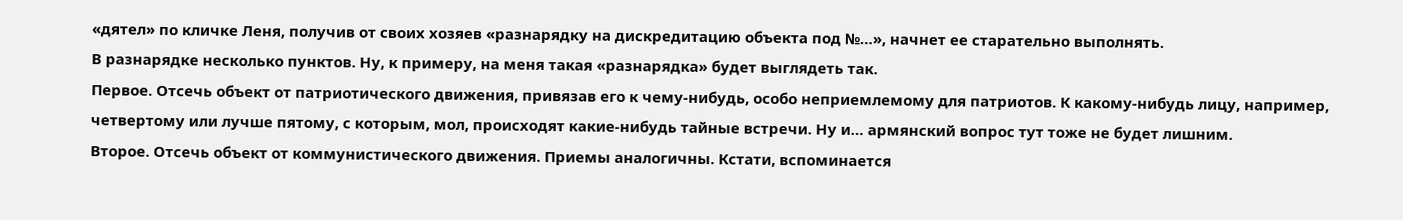«дятел» по кличке Леня, получив от своих хозяев «разнарядку на дискредитацию объекта под №…», начнет ее старательно выполнять.
В разнарядке несколько пунктов. Ну, к примеру, на меня такая «разнарядка» будет выглядеть так.
Первое. Отсечь объект от патриотического движения, привязав его к чему-нибудь, особо неприемлемому для патриотов. К какому-нибудь лицу, например, четвертому или лучше пятому, с которым, мол, происходят какие-нибудь тайные встречи. Ну и… армянский вопрос тут тоже не будет лишним.
Второе. Отсечь объект от коммунистического движения. Приемы аналогичны. Кстати, вспоминается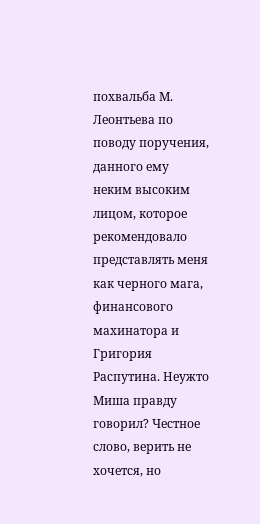похвальба М. Леонтьева по поводу поручения, данного ему неким высоким лицом, которое рекомендовало представлять меня как черного мага, финансового махинатора и Григория Распутина. Неужто Миша правду говорил? Честное слово, верить не хочется, но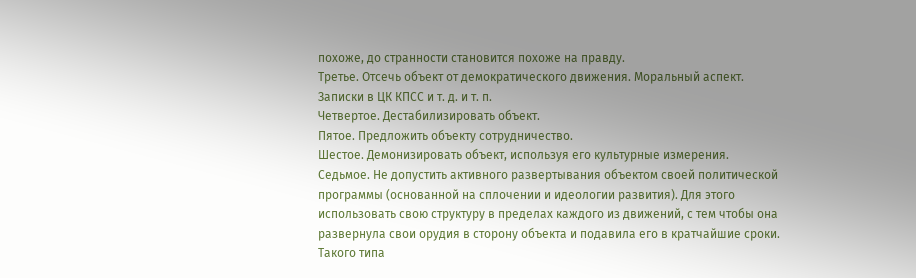похоже, до странности становится похоже на правду.
Третье. Отсечь объект от демократического движения. Моральный аспект. Записки в ЦК КПСС и т. д. и т. п.
Четвертое. Дестабилизировать объект.
Пятое. Предложить объекту сотрудничество.
Шестое. Демонизировать объект, используя его культурные измерения.
Седьмое. Не допустить активного развертывания объектом своей политической программы (основанной на сплочении и идеологии развития). Для этого использовать свою структуру в пределах каждого из движений, с тем чтобы она развернула свои орудия в сторону объекта и подавила его в кратчайшие сроки.
Такого типа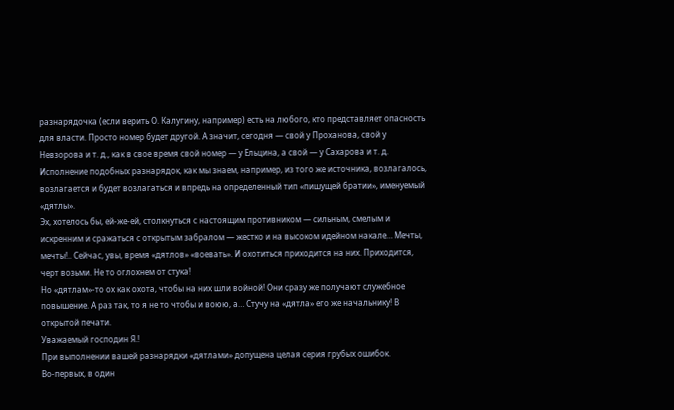разнарядочка (если верить О. Калугину, например) есть на любого, кто представляет опасность для власти. Просто номер будет другой. А значит, сегодня — свой у Проханова, свой у Невзорова и т. д., как в свое время свой номер — у Ельцина, а свой — у Сахарова и т. д. Исполнение подобных разнарядок, как мы знаем, например, из того же источника, возлагалось, возлагается и будет возлагаться и впредь на определенный тип «пишущей братии», именуемый «дятлы».
Эх, хотелось бы, ей-же-ей, столкнуться с настоящим противником — сильным, смелым и искренним и сражаться с открытым забралом — жестко и на высоком идейном накале… Мечты, мечты!.. Сейчас, увы, время «дятлов» «воевать». И охотиться приходится на них. Приходится, черт возьми. Не то оглохнем от стука!
Но «дятлам»-то ох как охота, чтобы на них шли войной! Они сразу же получают служебное повышение. А раз так, то я не то чтобы и воюю, а… Стучу на «дятла» его же начальнику! В открытой печати.
Уважаемый господин Я.!
При выполнении вашей разнарядки «дятлами» допущена целая серия грубых ошибок.
Во-первых, в один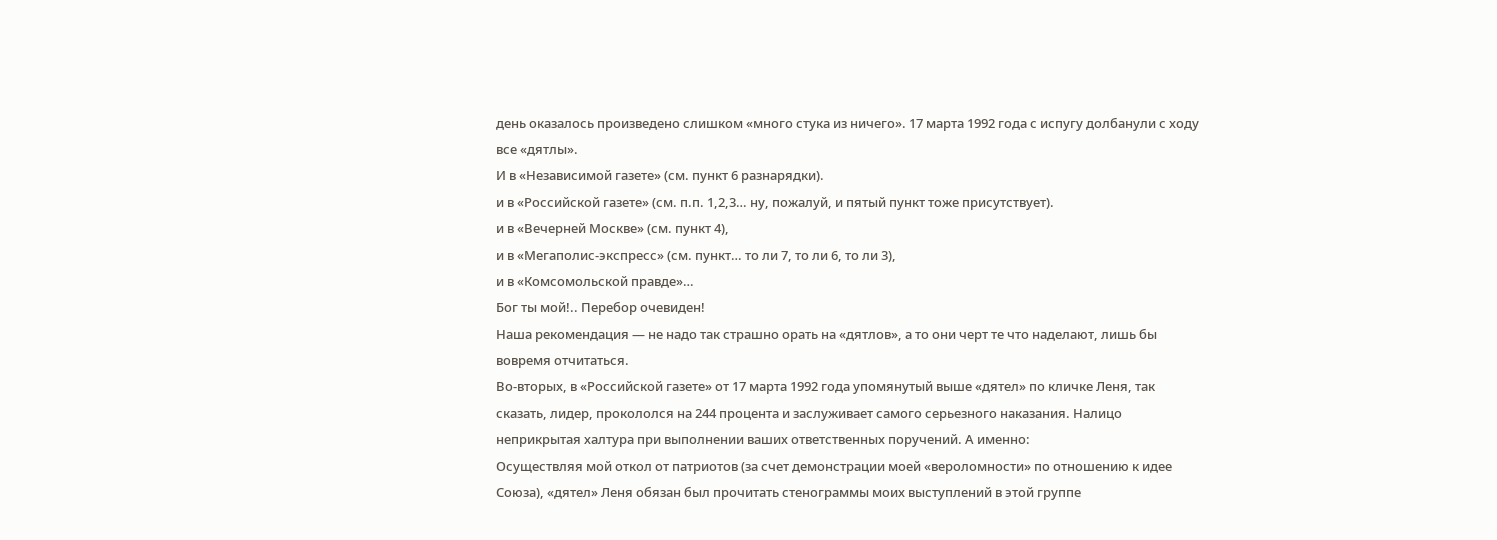день оказалось произведено слишком «много стука из ничего». 17 марта 1992 года с испугу долбанули с ходу все «дятлы».
И в «Независимой газете» (см. пункт 6 разнарядки).
и в «Российской газете» (см. п.п. 1,2,3… ну, пожалуй, и пятый пункт тоже присутствует).
и в «Вечерней Москве» (см. пункт 4),
и в «Мегаполис-экспресс» (см. пункт… то ли 7, то ли 6, то ли 3),
и в «Комсомольской правде»…
Бог ты мой!.. Перебор очевиден!
Наша рекомендация — не надо так страшно орать на «дятлов», а то они черт те что наделают, лишь бы вовремя отчитаться.
Во-вторых, в «Российской газете» от 17 марта 1992 года упомянутый выше «дятел» по кличке Леня, так сказать, лидер, прокололся на 244 процента и заслуживает самого серьезного наказания. Налицо неприкрытая халтура при выполнении ваших ответственных поручений. А именно:
Осуществляя мой откол от патриотов (за счет демонстрации моей «вероломности» по отношению к идее Союза), «дятел» Леня обязан был прочитать стенограммы моих выступлений в этой группе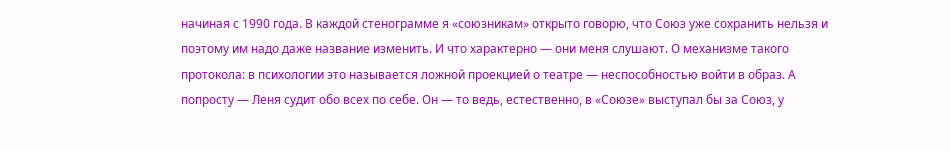начиная с 1990 года. В каждой стенограмме я «союзникам» открыто говорю, что Союз уже сохранить нельзя и поэтому им надо даже название изменить. И что характерно — они меня слушают. О механизме такого протокола: в психологии это называется ложной проекцией о театре — неспособностью войти в образ. А попросту — Леня судит обо всех по себе. Он — то ведь, естественно, в «Союзе» выступал бы за Союз, у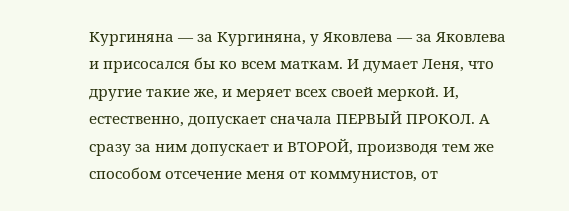Кургиняна — за Кургиняна, у Яковлева — за Яковлева и присосался бы ко всем маткам. И думает Леня, что другие такие же, и меряет всех своей меркой. И, естественно, допускает сначала ПЕРВЫЙ ПРОКОЛ. А сразу за ним допускает и ВТОРОЙ, производя тем же способом отсечение меня от коммунистов, от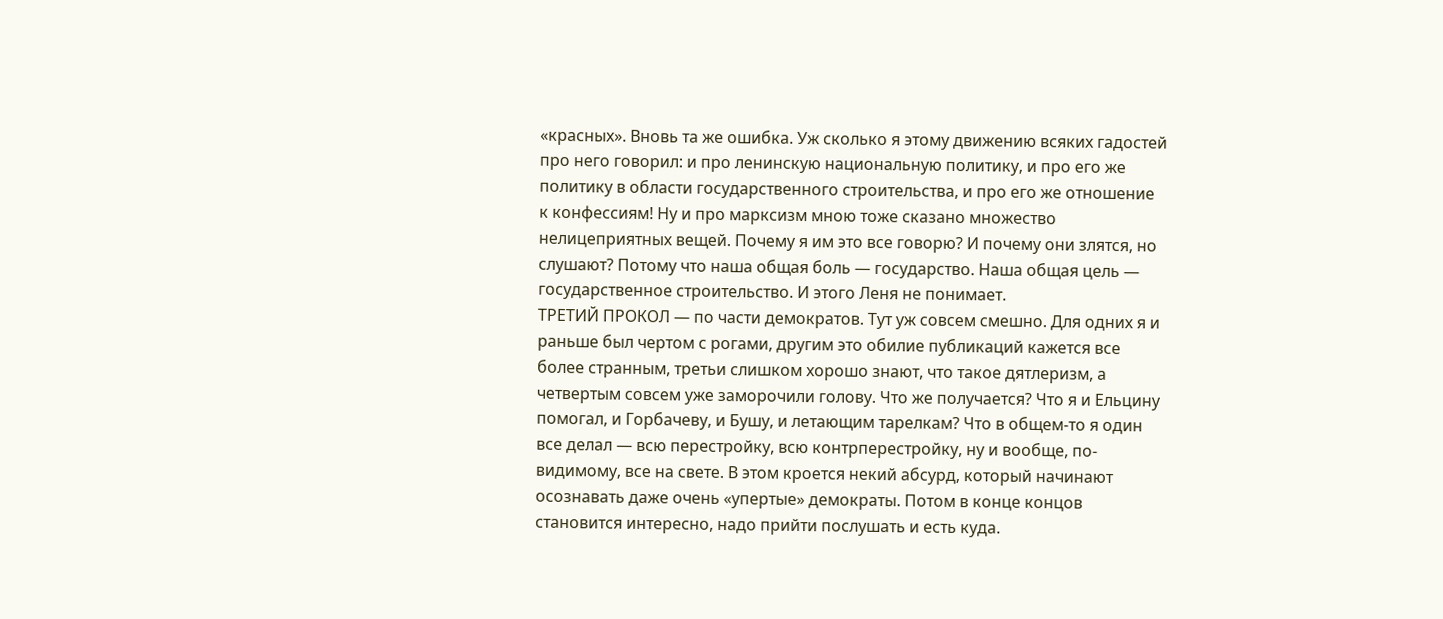«красных». Вновь та же ошибка. Уж сколько я этому движению всяких гадостей про него говорил: и про ленинскую национальную политику, и про его же политику в области государственного строительства, и про его же отношение к конфессиям! Ну и про марксизм мною тоже сказано множество нелицеприятных вещей. Почему я им это все говорю? И почему они злятся, но слушают? Потому что наша общая боль — государство. Наша общая цель — государственное строительство. И этого Леня не понимает.
ТРЕТИЙ ПРОКОЛ — по части демократов. Тут уж совсем смешно. Для одних я и раньше был чертом с рогами, другим это обилие публикаций кажется все более странным, третьи слишком хорошо знают, что такое дятлеризм, а четвертым совсем уже заморочили голову. Что же получается? Что я и Ельцину помогал, и Горбачеву, и Бушу, и летающим тарелкам? Что в общем-то я один все делал — всю перестройку, всю контрперестройку, ну и вообще, по-видимому, все на свете. В этом кроется некий абсурд, который начинают осознавать даже очень «упертые» демократы. Потом в конце концов становится интересно, надо прийти послушать и есть куда.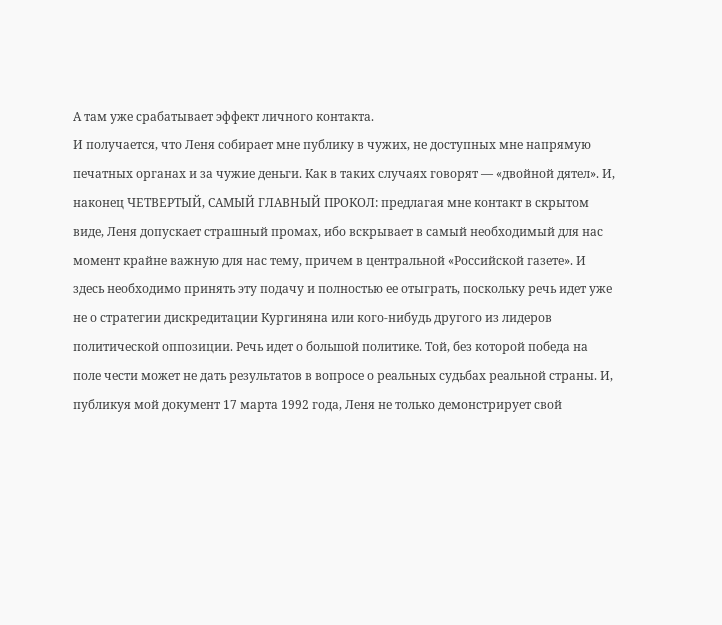А там уже срабатывает эффект личного контакта.
И получается, что Леня собирает мне публику в чужих, не доступных мне напрямую печатных органах и за чужие деньги. Как в таких случаях говорят — «двойной дятел». И, наконец ЧЕТВЕРТЫЙ, САМЫЙ ГЛАВНЫЙ ПРОКОЛ: предлагая мне контакт в скрытом виде, Леня допускает страшный промах, ибо вскрывает в самый необходимый для нас момент крайне важную для нас тему, причем в центральной «Российской газете». И здесь необходимо принять эту подачу и полностью ее отыграть, поскольку речь идет уже не о стратегии дискредитации Кургиняна или кого-нибудь другого из лидеров политической оппозиции. Речь идет о большой политике. Той, без которой победа на поле чести может не дать результатов в вопросе о реальных судьбах реальной страны. И, публикуя мой документ 17 марта 1992 года, Леня не только демонстрирует свой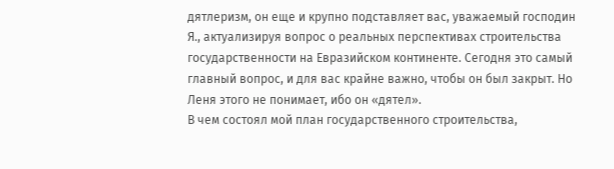дятлеризм, он еще и крупно подставляет вас, уважаемый господин Я., актуализируя вопрос о реальных перспективах строительства государственности на Евразийском континенте. Сегодня это самый главный вопрос, и для вас крайне важно, чтобы он был закрыт. Но Леня этого не понимает, ибо он «дятел».
В чем состоял мой план государственного строительства,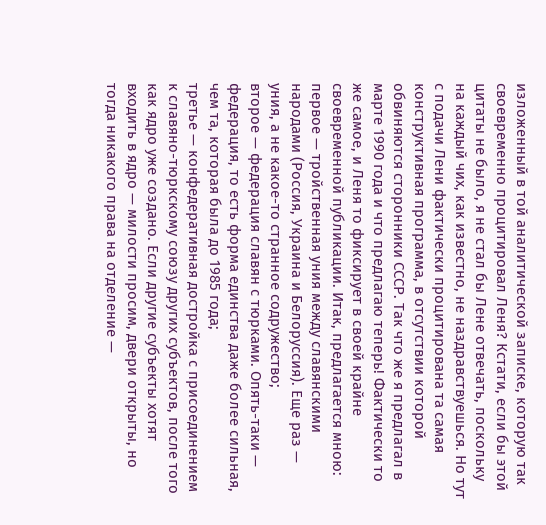изложенный в той аналитической записке, которую так своевременно процитировал Леня? Кстати, если бы этой цитаты не было, я не стал бы Лене отвечать, поскольку на каждый чих, как известно, не наздравствуешься. Но тут с подачи Лени фактически процитирована та самая конструктивная программа, в отсутствии которой обвиняются сторонники СССР. Так что же я предлагал в марте 1990 года и что предлагаю теперь! Фактически то же самое, и Леня то фиксирует в своей крайне своевременной публикации. Итак, предлагается мною:
первое — тройственная уния между славянскими народами (Россия, Украина и Белоруссия). Еще раз — уния, а не какое-то странное содружество;
второе — федерация славян с тюрками. Опять-таки — федерация, то есть форма единства даже более сильная, чем та, которая была до 1985 года;
третье — конфедеративная достройка с присоединением к славяно-тюркскому союзу других субъектов, после того как ядро уже создано. Если другие субъекты хотят входить в ядро — милости просим, двери открыты, но тогда никакого права на отделение —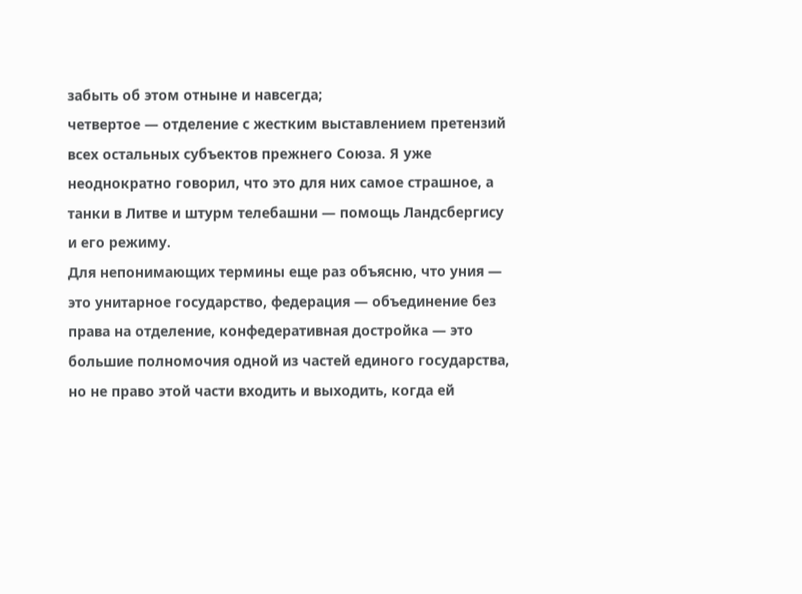забыть об этом отныне и навсегда;
четвертое — отделение с жестким выставлением претензий всех остальных субъектов прежнего Союза. Я уже неоднократно говорил, что это для них самое страшное, а танки в Литве и штурм телебашни — помощь Ландсбергису и его режиму.
Для непонимающих термины еще раз объясню, что уния — это унитарное государство, федерация — объединение без права на отделение, конфедеративная достройка — это большие полномочия одной из частей единого государства, но не право этой части входить и выходить, когда ей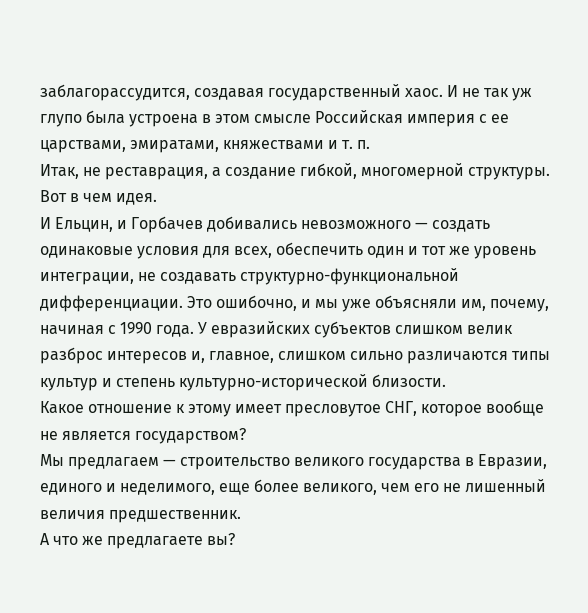заблагорассудится, создавая государственный хаос. И не так уж глупо была устроена в этом смысле Российская империя с ее царствами, эмиратами, княжествами и т. п.
Итак, не реставрация, а создание гибкой, многомерной структуры. Вот в чем идея.
И Ельцин, и Горбачев добивались невозможного — создать одинаковые условия для всех, обеспечить один и тот же уровень интеграции, не создавать структурно-функциональной дифференциации. Это ошибочно, и мы уже объясняли им, почему, начиная с 1990 года. У евразийских субъектов слишком велик разброс интересов и, главное, слишком сильно различаются типы культур и степень культурно-исторической близости.
Какое отношение к этому имеет пресловутое СНГ, которое вообще не является государством?
Мы предлагаем — строительство великого государства в Евразии, единого и неделимого, еще более великого, чем его не лишенный величия предшественник.
А что же предлагаете вы?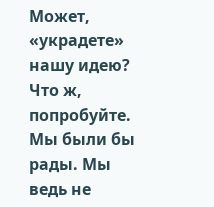Может, «украдете» нашу идею? Что ж, попробуйте. Мы были бы рады. Мы ведь не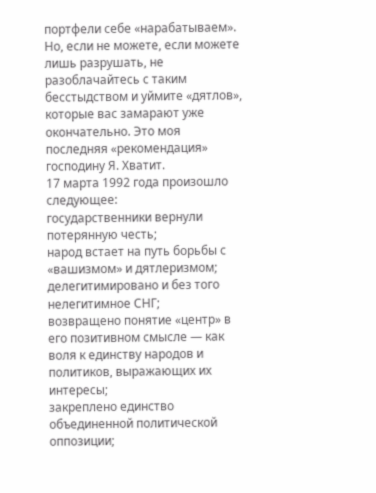портфели себе «нарабатываем». Но, если не можете, если можете лишь разрушать, не разоблачайтесь с таким бесстыдством и уймите «дятлов», которые вас замарают уже окончательно. Это моя последняя «рекомендация» господину Я. Хватит.
17 марта 1992 года произошло следующее:
государственники вернули потерянную честь;
народ встает на путь борьбы с «вашизмом» и дятлеризмом;
делегитимировано и без того нелегитимное СНГ;
возвращено понятие «центр» в его позитивном смысле — как воля к единству народов и политиков, выражающих их интересы;
закреплено единство объединенной политической оппозиции;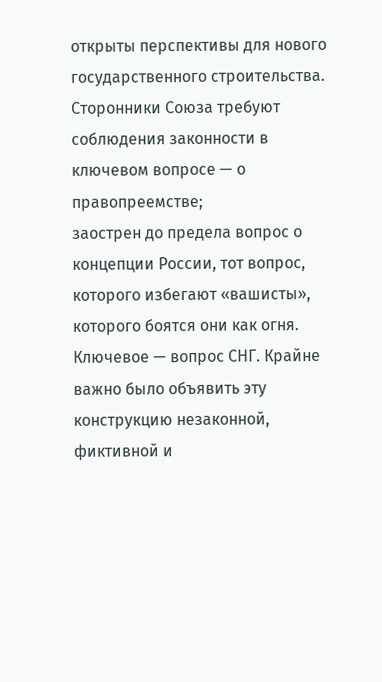открыты перспективы для нового государственного строительства. Сторонники Союза требуют соблюдения законности в ключевом вопросе — о правопреемстве;
заострен до предела вопрос о концепции России, тот вопрос, которого избегают «вашисты», которого боятся они как огня.
Ключевое — вопрос СНГ. Крайне важно было объявить эту конструкцию незаконной, фиктивной и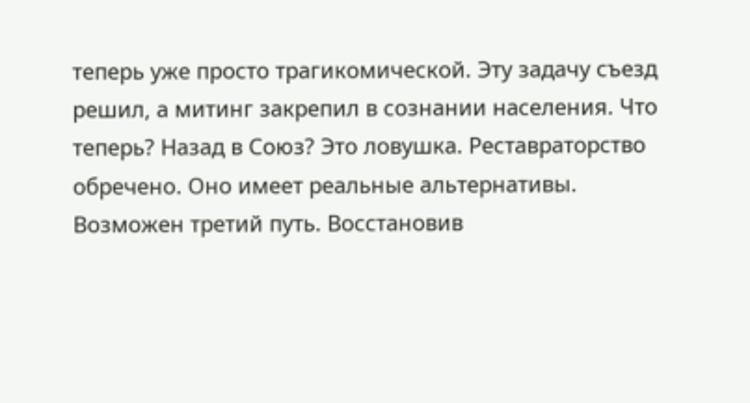теперь уже просто трагикомической. Эту задачу съезд решил, а митинг закрепил в сознании населения. Что теперь? Назад в Союз? Это ловушка. Реставраторство обречено. Оно имеет реальные альтернативы. Возможен третий путь. Восстановив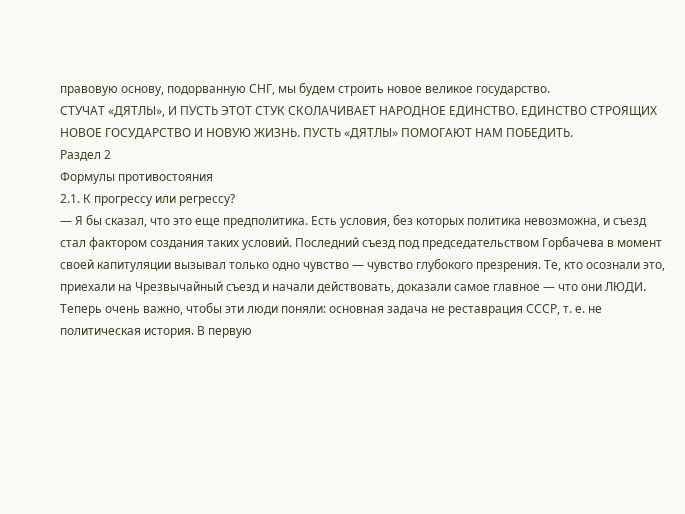правовую основу, подорванную СНГ, мы будем строить новое великое государство.
СТУЧАТ «ДЯТЛЫ», И ПУСТЬ ЭТОТ СТУК СКОЛАЧИВАЕТ НАРОДНОЕ ЕДИНСТВО. ЕДИНСТВО СТРОЯЩИХ НОВОЕ ГОСУДАРСТВО И НОВУЮ ЖИЗНЬ. ПУСТЬ «ДЯТЛЫ» ПОМОГАЮТ НАМ ПОБЕДИТЬ.
Раздел 2
Формулы противостояния
2.1. К прогрессу или регрессу?
— Я бы сказал, что это еще предполитика. Есть условия, без которых политика невозможна, и съезд стал фактором создания таких условий. Последний съезд под председательством Горбачева в момент своей капитуляции вызывал только одно чувство — чувство глубокого презрения. Те, кто осознали это, приехали на Чрезвычайный съезд и начали действовать, доказали самое главное — что они ЛЮДИ. Теперь очень важно, чтобы эти люди поняли: основная задача не реставрация СССР, т. е. не политическая история. В первую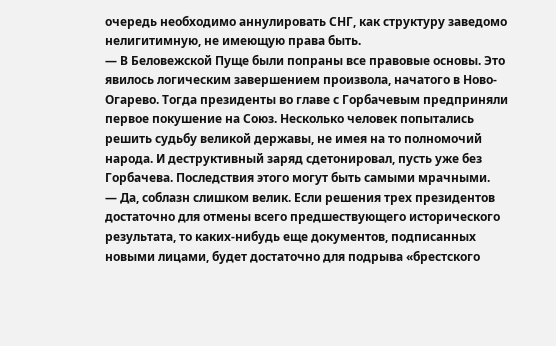очередь необходимо аннулировать СНГ, как структуру заведомо нелигитимную, не имеющую права быть.
— В Беловежской Пуще были попраны все правовые основы. Это явилось логическим завершением произвола, начатого в Ново-Огарево. Тогда президенты во главе с Горбачевым предприняли первое покушение на Союз. Несколько человек попытались решить судьбу великой державы, не имея на то полномочий народа. И деструктивный заряд сдетонировал, пусть уже без Горбачева. Последствия этого могут быть самыми мрачными.
— Да, соблазн слишком велик. Если решения трех президентов достаточно для отмены всего предшествующего исторического результата, то каких-нибудь еще документов, подписанных новыми лицами, будет достаточно для подрыва «брестского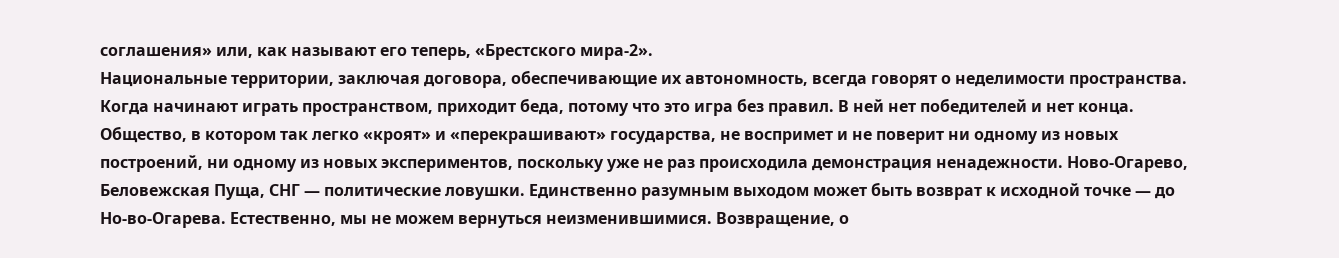соглашения» или, как называют его теперь, «Брестского мира-2».
Национальные территории, заключая договора, обеспечивающие их автономность, всегда говорят о неделимости пространства. Когда начинают играть пространством, приходит беда, потому что это игра без правил. В ней нет победителей и нет конца.
Общество, в котором так легко «кроят» и «перекрашивают» государства, не воспримет и не поверит ни одному из новых построений, ни одному из новых экспериментов, поскольку уже не раз происходила демонстрация ненадежности. Ново-Огарево, Беловежская Пуща, СНГ — политические ловушки. Единственно разумным выходом может быть возврат к исходной точке — до Но-во-Огарева. Естественно, мы не можем вернуться неизменившимися. Возвращение, о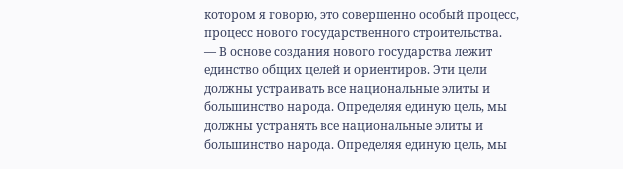котором я говорю, это совершенно особый процесс, процесс нового государственного строительства.
— В основе создания нового государства лежит единство общих целей и ориентиров. Эти цели должны устраивать все национальные элиты и большинство народа. Определяя единую цель, мы должны устранять все национальные элиты и большинство народа. Определяя единую цель, мы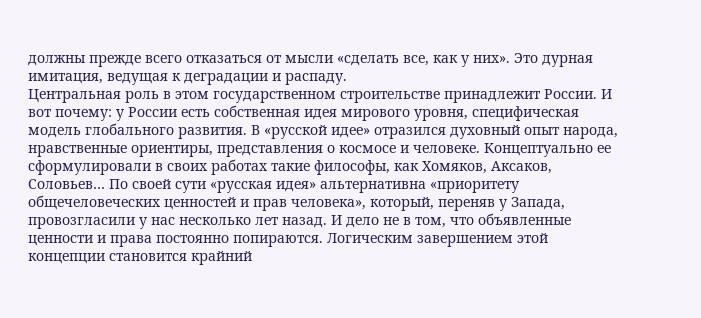должны прежде всего отказаться от мысли «сделать все, как у них». Это дурная имитация, ведущая к деградации и распаду.
Центральная роль в этом государственном строительстве принадлежит России. И вот почему: у России есть собственная идея мирового уровня, специфическая модель глобального развития. В «русской идее» отразился духовный опыт народа, нравственные ориентиры, представления о космосе и человеке. Концептуально ее сформулировали в своих работах такие философы, как Хомяков, Аксаков, Соловьев… По своей сути «русская идея» альтернативна «приоритету общечеловеческих ценностей и прав человека», который, переняв у Запада, провозгласили у нас несколько лет назад. И дело не в том, что объявленные ценности и права постоянно попираются. Логическим завершением этой концепции становится крайний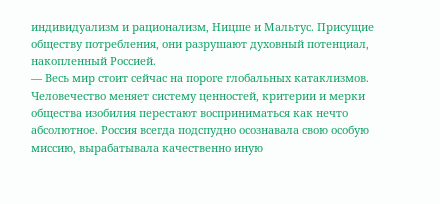индивидуализм и рационализм, Ницше и Мальтус. Присущие обществу потребления, они разрушают духовный потенциал, накопленный Россией.
— Весь мир стоит сейчас на пороге глобальных катаклизмов. Человечество меняет систему ценностей, критерии и мерки общества изобилия перестают восприниматься как нечто абсолютное. Россия всегда подспудно осознавала свою особую миссию, вырабатывала качественно иную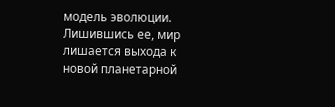модель эволюции. Лишившись ее, мир лишается выхода к новой планетарной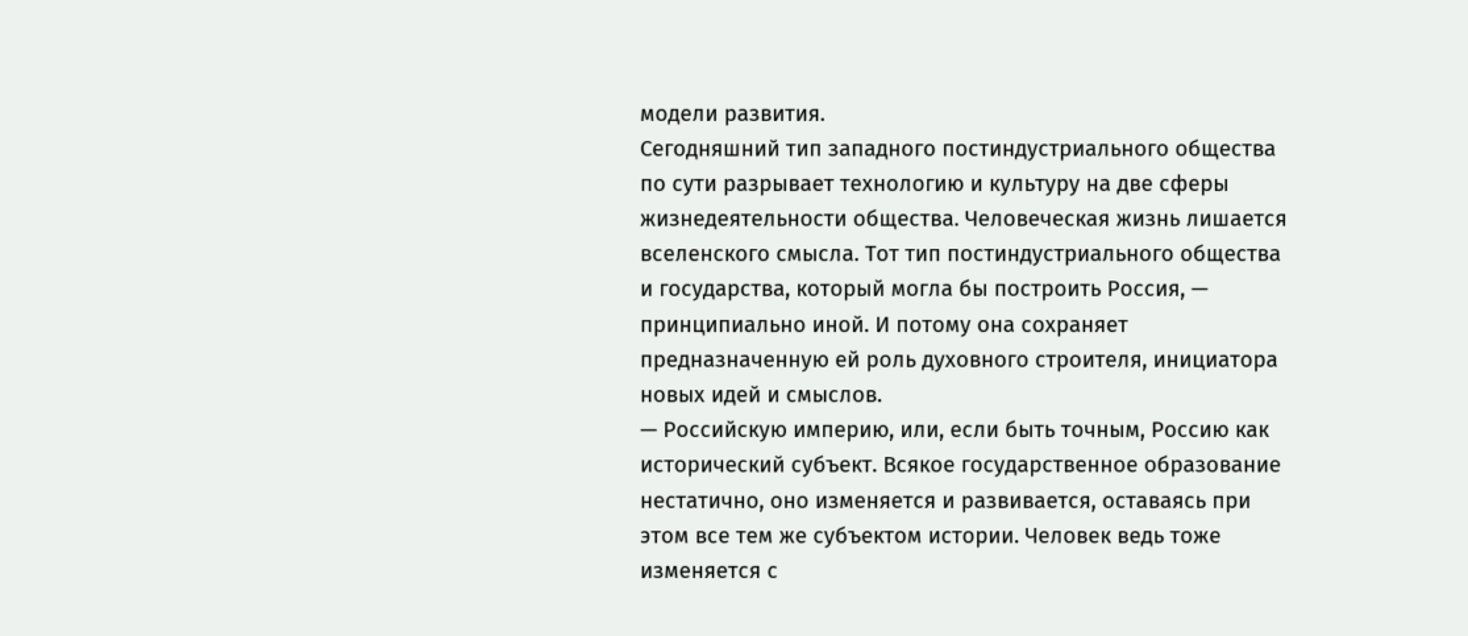модели развития.
Сегодняшний тип западного постиндустриального общества по сути разрывает технологию и культуру на две сферы жизнедеятельности общества. Человеческая жизнь лишается вселенского смысла. Тот тип постиндустриального общества и государства, который могла бы построить Россия, — принципиально иной. И потому она сохраняет предназначенную ей роль духовного строителя, инициатора новых идей и смыслов.
— Российскую империю, или, если быть точным, Россию как исторический субъект. Всякое государственное образование нестатично, оно изменяется и развивается, оставаясь при этом все тем же субъектом истории. Человек ведь тоже изменяется с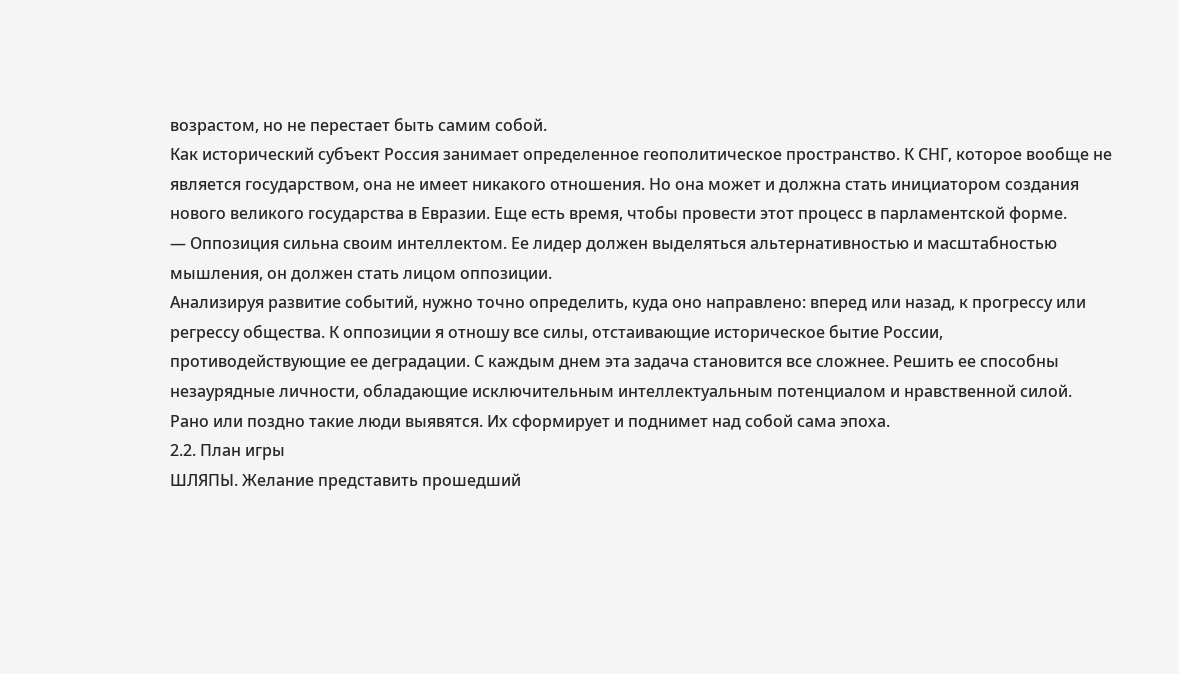возрастом, но не перестает быть самим собой.
Как исторический субъект Россия занимает определенное геополитическое пространство. К СНГ, которое вообще не является государством, она не имеет никакого отношения. Но она может и должна стать инициатором создания нового великого государства в Евразии. Еще есть время, чтобы провести этот процесс в парламентской форме.
— Оппозиция сильна своим интеллектом. Ее лидер должен выделяться альтернативностью и масштабностью мышления, он должен стать лицом оппозиции.
Анализируя развитие событий, нужно точно определить, куда оно направлено: вперед или назад, к прогрессу или регрессу общества. К оппозиции я отношу все силы, отстаивающие историческое бытие России, противодействующие ее деградации. С каждым днем эта задача становится все сложнее. Решить ее способны незаурядные личности, обладающие исключительным интеллектуальным потенциалом и нравственной силой. Рано или поздно такие люди выявятся. Их сформирует и поднимет над собой сама эпоха.
2.2. План игры
ШЛЯПЫ. Желание представить прошедший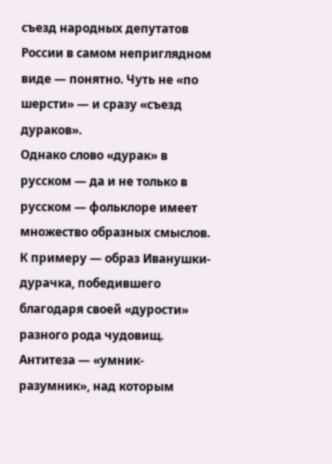съезд народных депутатов России в самом неприглядном виде — понятно. Чуть не «по шерсти» — и сразу «съезд дураков».
Однако слово «дурак» в русском — да и не только в русском — фольклоре имеет множество образных смыслов. К примеру — образ Иванушки-дурачка, победившего благодаря своей «дурости» разного рода чудовищ. Антитеза — «умник-разумник», над которым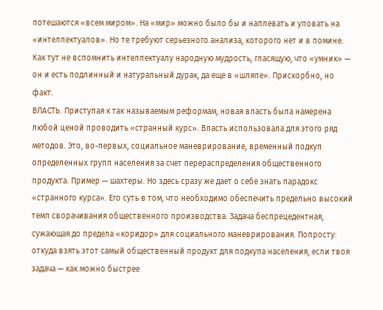потешаются «всем миром». На «мир» можно было бы и наплевать и уповать на «интеллектуалов». Но те требуют серьезного анализа, которого нет и в помине. Как тут не вспомнить интеллектуалу народную мудрость, гласящую, что «умник» — он и есть подлинный и натуральный дурак, да еще в «шляпе». Прискорбно, но факт.
ВЛАСТЬ. Приступая к так называемым реформам, новая власть была намерена любой ценой проводить «странный курс». Власть использовала для этого ряд методов. Это, во-первых, социальное маневрирование, временный подкуп определенных групп населения за счет перераспределения общественного продукта. Пример — шахтеры. Но здесь сразу же дает о себе знать парадокс «странного курса». Его суть в том, что необходимо обеспечить предельно высокий темп сворачивания общественного производства. Задача беспрецедентная, сужающая до предела «коридор» для социального маневрирования. Попросту: откуда взять этот самый общественный продукт для подкупа населения, если твоя задача — как можно быстрее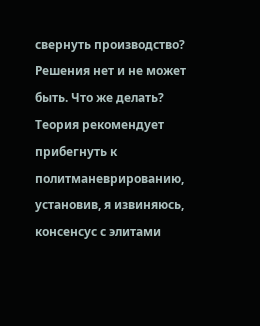свернуть производство? Решения нет и не может быть. Что же делать?
Теория рекомендует прибегнуть к политманеврированию, установив, я извиняюсь, консенсус с элитами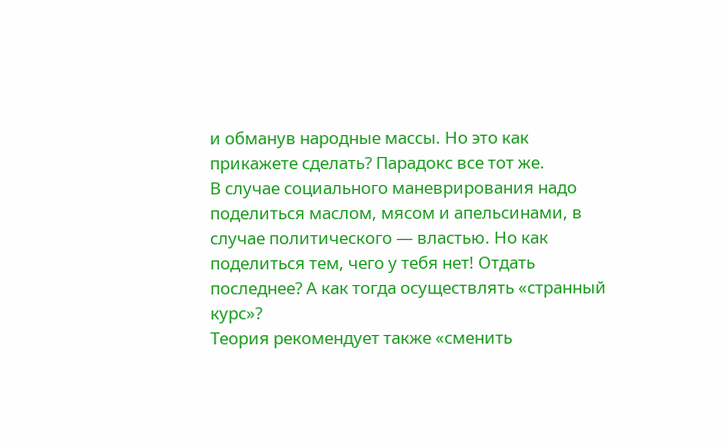и обманув народные массы. Но это как прикажете сделать? Парадокс все тот же.
В случае социального маневрирования надо поделиться маслом, мясом и апельсинами, в случае политического — властью. Но как поделиться тем, чего у тебя нет! Отдать последнее? А как тогда осуществлять «странный курс»?
Теория рекомендует также «сменить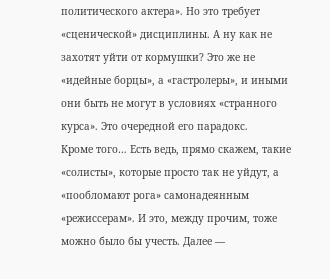политического актера». Но это требует «сценической» дисциплины. А ну как не захотят уйти от кормушки? Это же не «идейные борцы», а «гастролеры», и иными они быть не могут в условиях «странного курса». Это очередной его парадокс.
Кроме того… Есть ведь, прямо скажем, такие «солисты», которые просто так не уйдут, а «пообломают рога» самонадеянным «режиссерам». И это, между прочим, тоже можно было бы учесть. Далее —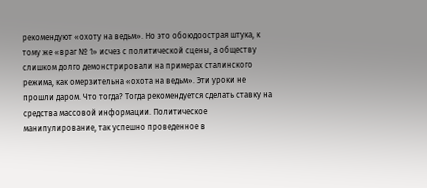рекомендуют «охоту на ведьм». Но это обоюдоострая штука, к тому же «враг № 1» исчез с политической сцены, а обществу слишком долго демонстрировали на примерах сталинского режима, как омерзительна «охота на ведьм». Эти уроки не прошли даром. Что тогда? Тогда рекомендуется сделать ставку на средства массовой информации. Политическое манипулирование, так успешно проведенное в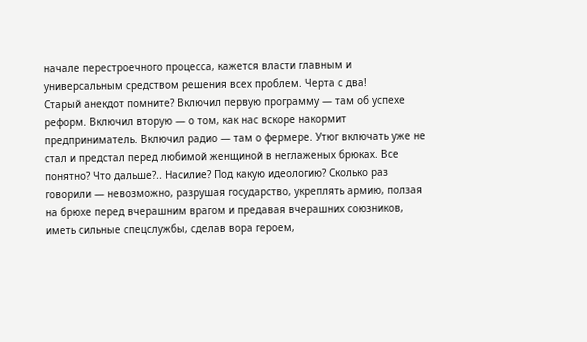начале перестроечного процесса, кажется власти главным и универсальным средством решения всех проблем. Черта с два!
Старый анекдот помните? Включил первую программу — там об успехе реформ. Включил вторую — о том, как нас вскоре накормит предприниматель. Включил радио — там о фермере. Утюг включать уже не стал и предстал перед любимой женщиной в неглаженых брюках. Все понятно? Что дальше?.. Насилие? Под какую идеологию? Сколько раз говорили — невозможно, разрушая государство, укреплять армию, ползая на брюхе перед вчерашним врагом и предавая вчерашних союзников, иметь сильные спецслужбы, сделав вора героем,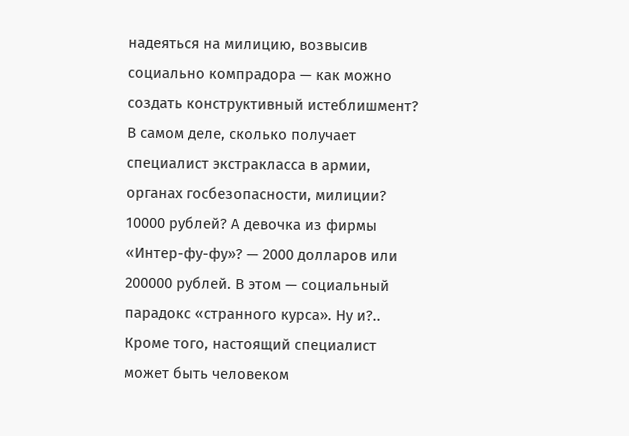надеяться на милицию, возвысив социально компрадора — как можно создать конструктивный истеблишмент?
В самом деле, сколько получает специалист экстракласса в армии, органах госбезопасности, милиции? 10000 рублей? А девочка из фирмы «Интер-фу-фу»? — 2000 долларов или 200000 рублей. В этом — социальный парадокс «странного курса». Ну и?..
Кроме того, настоящий специалист может быть человеком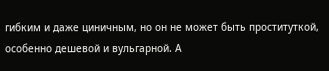гибким и даже циничным, но он не может быть проституткой, особенно дешевой и вульгарной. А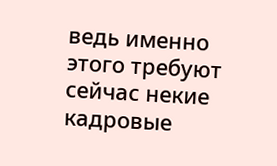ведь именно этого требуют сейчас некие кадровые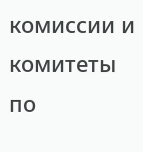комиссии и комитеты по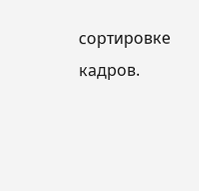сортировке кадров.